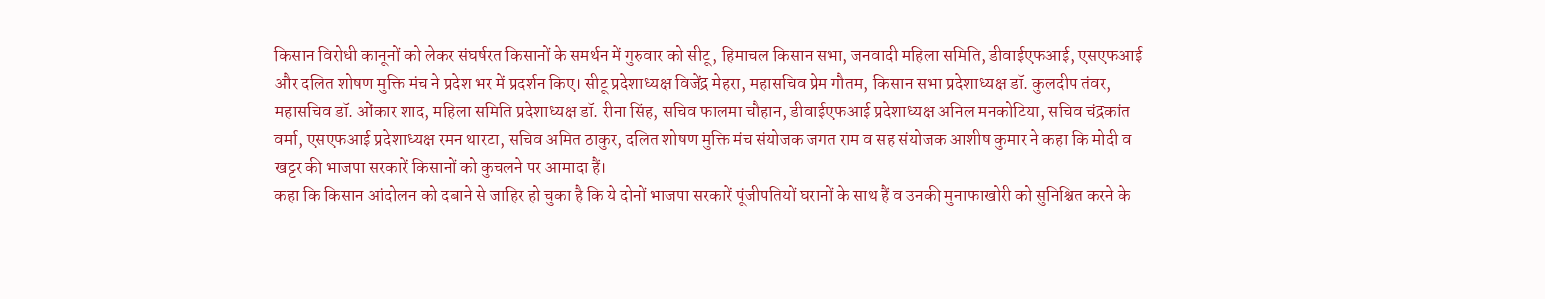किसान विरोधी कानूनों को लेकर संघर्षरत किसानों के समर्थन में गुरुवार को सीटू, हिमाचल किसान सभा, जनवादी महिला समिति, डीवाईएफआई, एसएफआई और दलित शोषण मुक्ति मंच ने प्रदेश भर में प्रदर्शन किए। सीटू प्रदेशाध्यक्ष विजेंद्र मेहरा, महासचिव प्रेम गौतम, किसान सभा प्रदेशाध्यक्ष डॉ. कुलदीप तंवर, महासचिव डॉ. ओंकार शाद, महिला समिति प्रदेशाध्यक्ष डॉ. रीना सिंह, सचिव फालमा चौहान, डीवाईएफआई प्रदेशाध्यक्ष अनिल मनकोटिया, सचिव चंद्रकांत वर्मा, एसएफआई प्रदेशाध्यक्ष रमन थारटा, सचिव अमित ठाकुर, दलित शोषण मुक्ति मंच संयोजक जगत राम व सह संयोजक आशीष कुमार ने कहा कि मोदी व खट्टर की भाजपा सरकारें किसानों को कुचलने पर आमादा हैं।
कहा कि किसान आंदोलन को दबाने से जाहिर हो चुका है कि ये दोनों भाजपा सरकारें पूंजीपतियों घरानों के साथ हैं व उनकी मुनाफाखोरी को सुनिश्चित करने के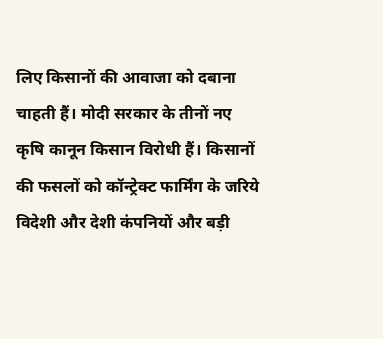लिए किसानों की आवाजा को दबाना चाहती हैं। मोदी सरकार के तीनों नए कृषि कानून किसान विरोधी हैं। किसानों की फसलों को कॉन्ट्रेक्ट फार्मिंग के जरिये विदेशी और देशी कंपनियों और बड़ी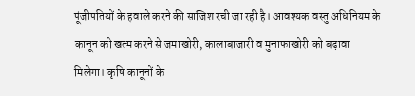पूंजीपतियों के हवाले करने की साजिश रची जा रही है। आवश्यक वस्तु अधिनियम के कानून को खत्म करने से जमाखोरी, कालाबाजारी व मुनाफाखोरी को बढ़ावा मिलेगा। कृषि कानूनों के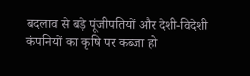बदलाव से बड़े पूंजीपतियों और देशी-विदेशी कंपनियों का कृषि पर कब्जा हो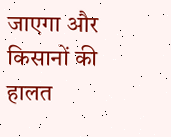जाएगा और किसानों की हालत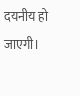दयनीय हो जाएगी।